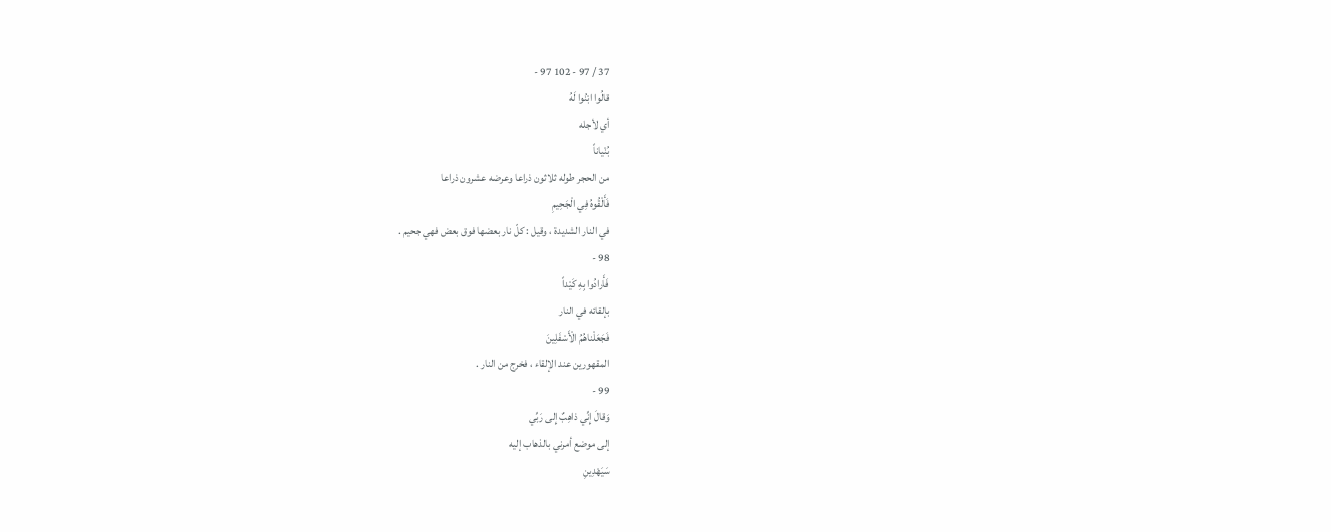37 / 97 - 102 97 -
قالُوا ابْنُوا لَهُ
أي لأجله
بُنْياناً
من الحجر طوله ثلاثون ذراعا وعرضه عشرون ذراعا
فَأَلْقُوهُ فِي الْجَحِيمِ
في النار الشديدة ، وقيل : كلّ نار بعضها فوق بعض فهي جحيم .
98 -
فَأَرادُوا بِهِ كَيْداً
بإلقائه في النار
فَجَعَلْناهُمُ الْأَسْفَلِينَ
المقهورين عند الإلقاء ، فخرج من النار .
99 -
وَقالَ إِنِّي ذاهِبٌ إِلى رَبِّي
إلى موضع أمرني بالذهاب إليه
سَيَهْدِينِ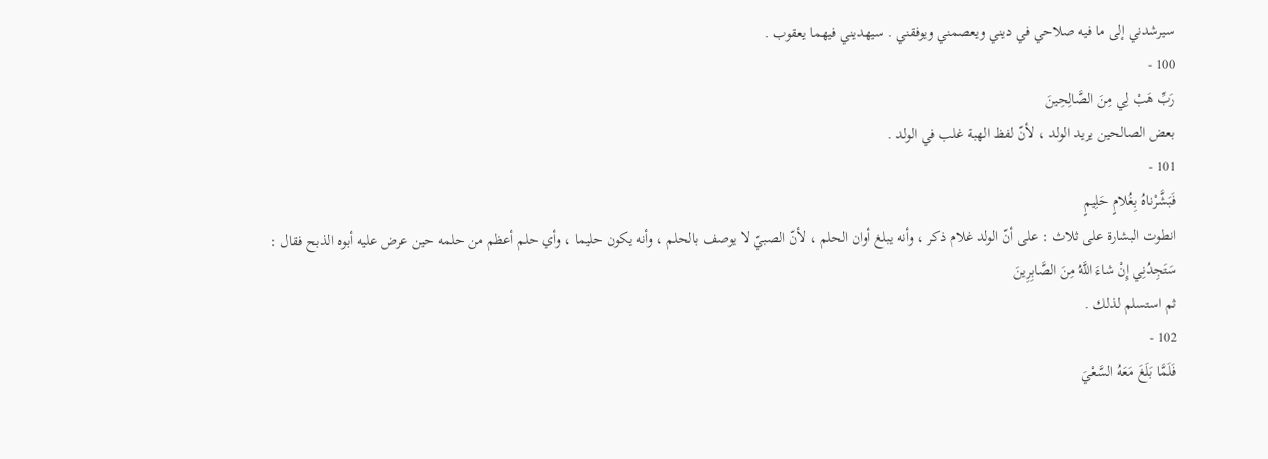سيرشدني إلى ما فيه صلاحي في ديني ويعصمني ويوفقني . سيهديني فيهما يعقوب .
100 -
رَبِّ هَبْ لِي مِنَ الصَّالِحِينَ
بعض الصالحين يريد الولد ، لأنّ لفظ الهبة غلب في الولد .
101 -
فَبَشَّرْناهُ بِغُلامٍ حَلِيمٍ
انطوت البشارة على ثلاث : على أنّ الولد غلام ذكر ، وأنه يبلغ أوان الحلم ، لأنّ الصبيّ لا يوصف بالحلم ، وأنه يكون حليما ، وأي حلم أعظم من حلمه حين عرض عليه أبوه الذبح فقال :
سَتَجِدُنِي إِنْ شاءَ اللَّهُ مِنَ الصَّابِرِينَ
ثم استسلم لذلك .
102 -
فَلَمَّا بَلَغَ مَعَهُ السَّعْيَ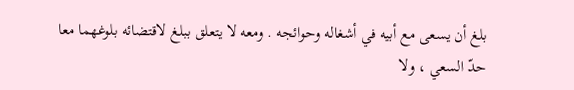بلغ أن يسعى مع أبيه في أشغاله وحوائجه . ومعه لا يتعلق ببلغ لاقتضائه بلوغهما معا حدّ السعي ، ولا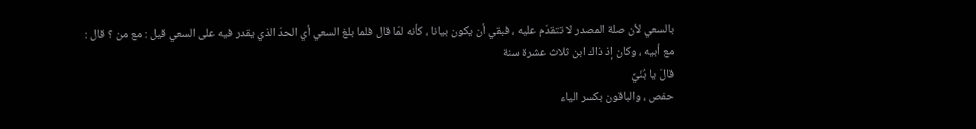بالسعي لأن صلة المصدر لا تتقدّم عليه ، فبقي أن يكون بيانا ، كأنه لمّا قال فلما بلغ السعي أي الحدّ الذي يقدر فيه على السعي قيل : مع من ؟ قال : مع أبيه ، وكان إذ ذاك ابن ثلاث عشرة سنة
قالَ يا بُنَيَّ
حفص ، والباقون بكسر الياء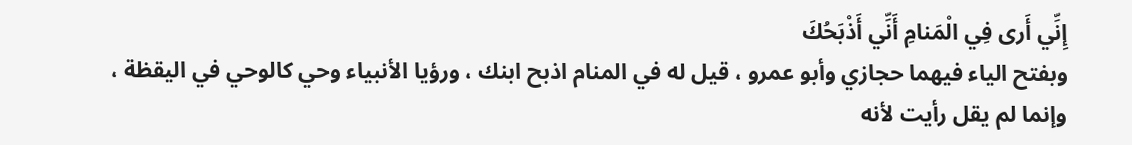إِنِّي أَرى فِي الْمَنامِ أَنِّي أَذْبَحُكَ
وبفتح الياء فيهما حجازي وأبو عمرو ، قيل له في المنام اذبح ابنك ، ورؤيا الأنبياء وحي كالوحي في اليقظة ، وإنما لم يقل رأيت لأنه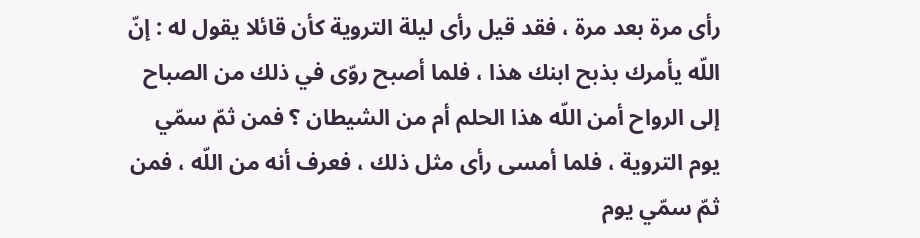رأى مرة بعد مرة ، فقد قيل رأى ليلة التروية كأن قائلا يقول له : إنّ اللّه يأمرك بذبح ابنك هذا ، فلما أصبح روّى في ذلك من الصباح إلى الرواح أمن اللّه هذا الحلم أم من الشيطان ؟ فمن ثمّ سمّي يوم التروية ، فلما أمسى رأى مثل ذلك ، فعرف أنه من اللّه ، فمن ثمّ سمّي يوم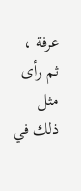عرفة ، ثم رأى مثل ذلك في